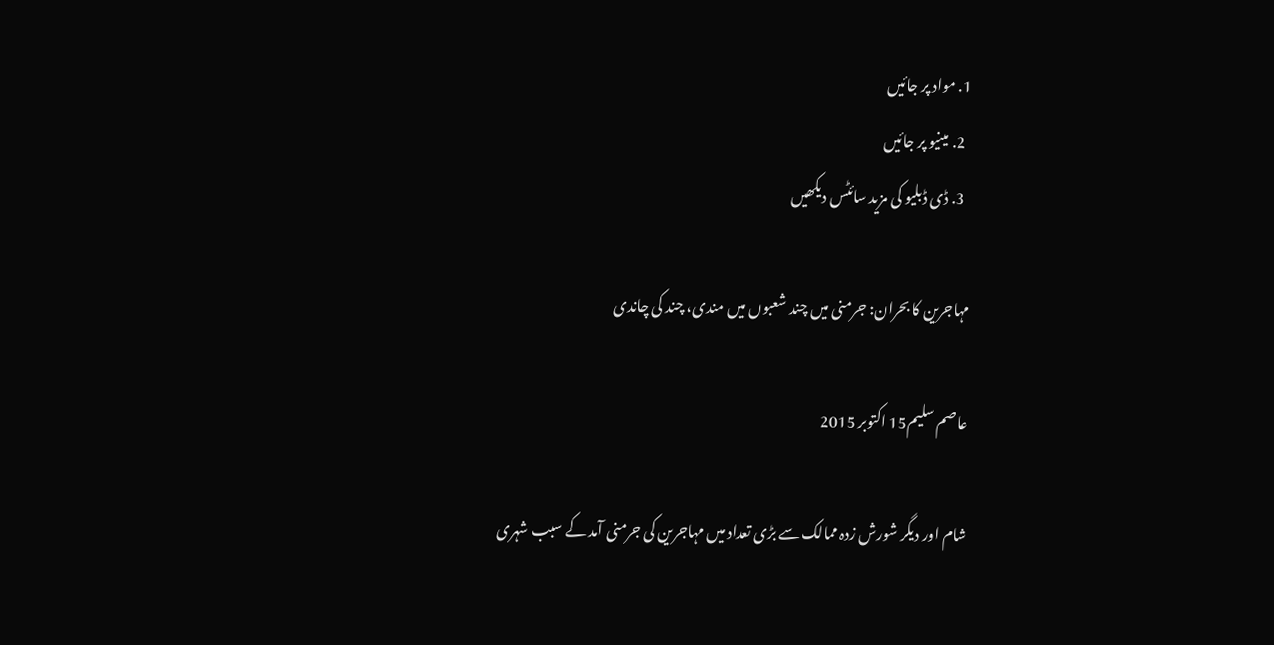1. مواد پر جائیں
  2. مینیو پر جائیں
  3. ڈی ڈبلیو کی مزید سائٹس دیکھیں

مہاجرين کا بحران: جرمنی ميں چند شعبوں میں مندی، چند کی چاندی

عاصم سليم15 اکتوبر 2015

شام اور ديگر شورش زدہ ممالک سے بڑی تعداد ميں مہاجرين کی جرمنی آمد کے سبب شہری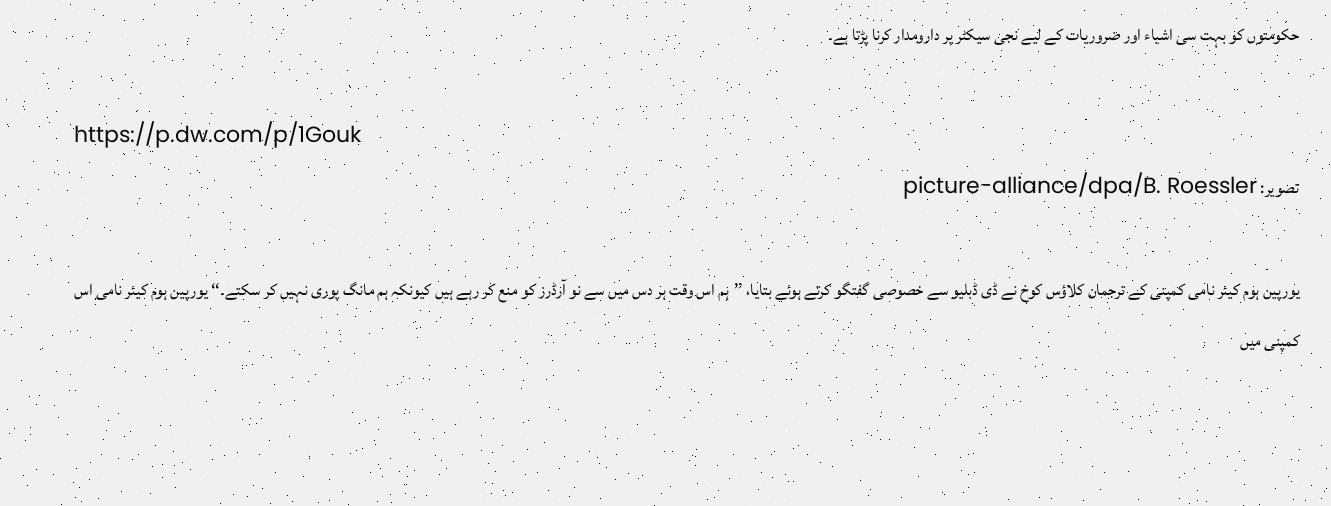حکومتوں کو بہت سی اشياء اور ضروريات کے ليے نجی سيکٹر پر دارومدار کرنا پڑتا ہے۔

https://p.dw.com/p/1Gouk
تصویر: picture-alliance/dpa/B. Roessler

يورپين ہوم کيئر نامی کمپنی کے ترجمان کلاؤس کوخ نے ڈی ڈبليو سے خصوصی گفتگو کرتے ہوئے بتايا، ’’ہم اس وقت ہر دس ميں سے نو آرڈرز کو منع کر رہے ہيں کيونکہ ہم مانگ پوری نہيں کر سکتے۔‘‘ يورپين ہوم کيئر نامی اس کمپنی ميں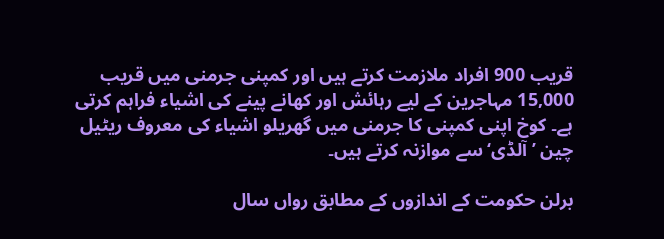قريب 900 افراد ملازمت کرتے ہيں اور کمپنی جرمنی ميں قريب 15,000 مہاجرين کے ليے رہائش اور کھانے پينے کی اشياء فراہم کرتی ہے۔ کوخ اپنی کمپنی کا جرمنی ميں گھريلو اشياء کی معروف ريٹيل چين ’آلڈی‘ سے موازنہ کرتے ہيں۔

برلن حکومت کے اندازوں کے مطابق رواں سال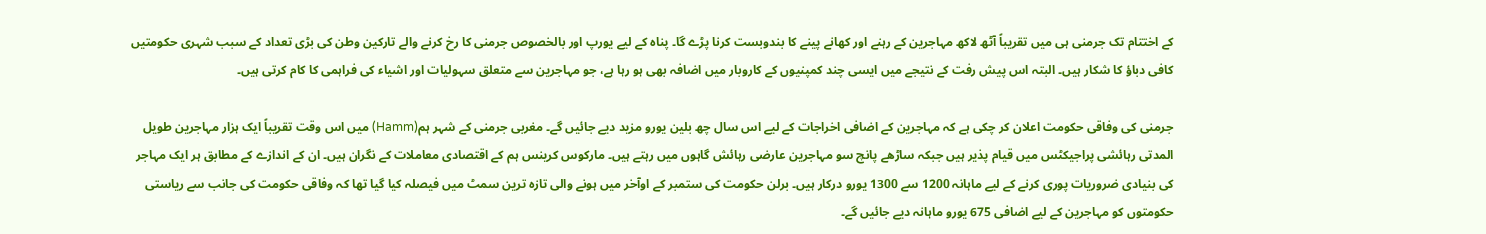کے اختتام تک جرمنی ہی ميں تقريباً آٹھ لاکھ مہاجرين کے رہنے اور کھانے پينے کا بندوبست کرنا پڑے گا۔ پناہ کے ليے يورپ اور بالخصوص جرمنی کا رخ کرنے والے تارکين وطن کی بڑی تعداد کے سبب شہری حکومتيں کافی دباؤ کا شکار ہيں۔ البتہ اس پيش رفت کے نتيجے ميں ايسی چند کمپنيوں کے کاروبار ميں اضافہ بھی ہو رہا ہے، جو مہاجرين سے متعلق سہوليات اور اشياء کی فراہمی کا کام کرتی ہيں۔

جرمنی کی وفاقی حکومت اعلان کر چکی ہے کہ مہاجرين کے اضافی اخراجات کے ليے اس سال چھ بلين يورو مزيد ديے جائيں گے۔ مغربی جرمنی کے شہر ہم(Hamm) ميں اس وقت تقريباً ايک ہزار مہاجرين طويل المدتی رہائشی پراجيکٹس ميں قيام پذير ہيں جبکہ ساڑھے پانچ سو مہاجرين عارضی رہائش گاہوں ميں رہتے ہيں۔ مارکوس کرينس ہم کے اقتصادی معاملات کے نگران ہيں۔ ان کے اندازے کے مطابق ہر ايک مہاجر کی بنيادی ضروريات پوری کرنے کے ليے ماہانہ 1200 سے 1300 يورو درکار ہيں۔ برلن حکومت کی ستمبر کے اوآخر ميں ہونے والی تازہ ترين سمٹ ميں فيصلہ کيا گيا تھا کہ وفاقی حکومت کی جانب سے رياستی حکومتوں کو مہاجرين کے ليے اضافی 675 يورو ماہانہ ديے جائيں گے۔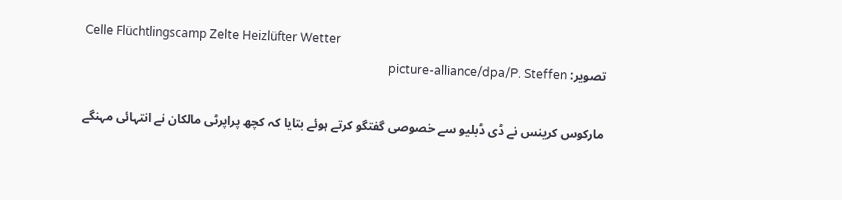Celle Flüchtlingscamp Zelte Heizlüfter Wetter
تصویر: picture-alliance/dpa/P. Steffen

مارکوس کرينس نے ڈی ڈبليو سے خصوصی گفتگو کرتے ہوئے بتايا کہ کچھ پراپرٹی مالکان نے انتہائی مہنگے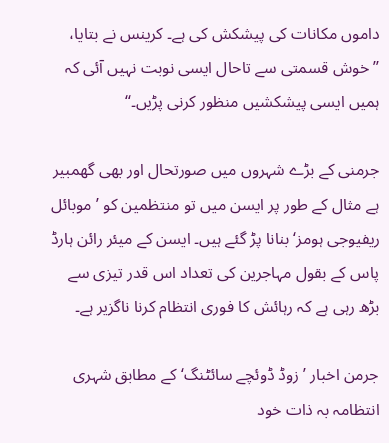داموں مکانات کی پيشکش کی ہے۔ کرينس نے بتايا، ’’خوش قسمتی سے تاحال ايسی نوبت نہيں آئی کہ ہميں ايسی پيشکشيں منظور کرنی پڑيں۔‘‘

جرمنی کے بڑے شہروں ميں صورتحال اور بھی گھمبير ہے مثال کے طور پر ايسن ميں تو منتظمين کو ’موبائل ريفيوجی ہومز‘ بنانا پڑ گئے ہيں۔ ايسن کے ميئر رائن ہارڈ پاس کے بقول مہاجرين کی تعداد اس قدر تيزی سے بڑھ رہی ہے کہ رہائش کا فوری انتظام کرنا ناگزير ہے۔

جرمن اخبار ’زوڈ ڈوئچے سائٹنگ‘ کے مطابق شہری انتظامہ بہ ذات خود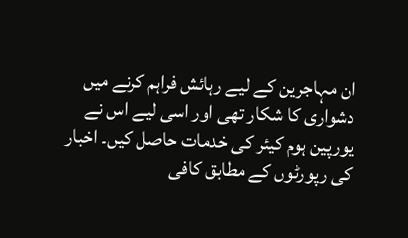ان مہاجرين کے ليے رہائش فراہم کرنے ميں دشواری کا شکار تھی اور اسی ليے اس نے يورپين ہوم کيئر کی خدمات حاصل کيں۔ اخبار کی رپورٹوں کے مطابق کافی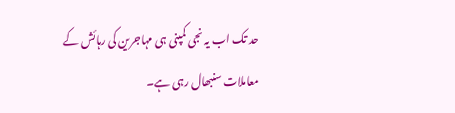حد تک اب يہ نجی کمپنی ہی مہاجرين کی رہائش کے معاملات سنبھال رہی ہے۔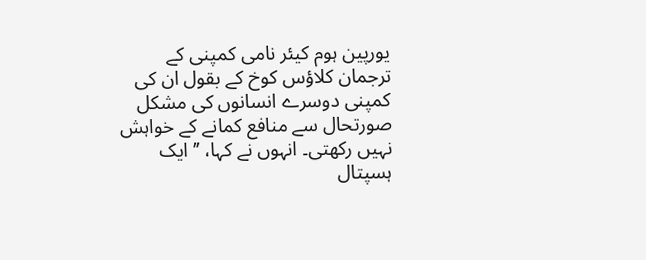يورپين ہوم کيئر نامی کمپنی کے ترجمان کلاؤس کوخ کے بقول ان کی کمپنی دوسرے انسانوں کی مشکل صورتحال سے منافع کمانے کے خواہش نہيں رکھتی۔ انہوں نے کہا، ’’ايک ہسپتال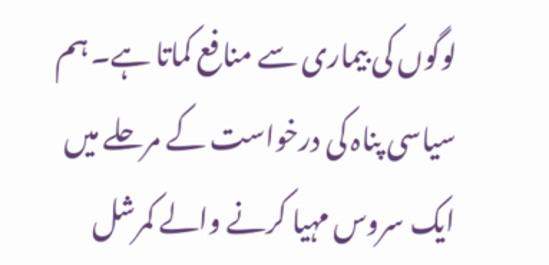لوگوں کی بيماری سے منافع کماتا ہے۔ ہم سياسی پناہ کی درخواست کے مرحلے ميں ايک سروس مہيا کرنے والے کمرشل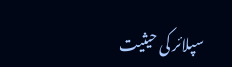سپلائر کی حيثيت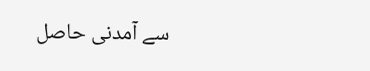سے آمدنی حاصل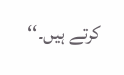کرتے ہيں۔‘‘